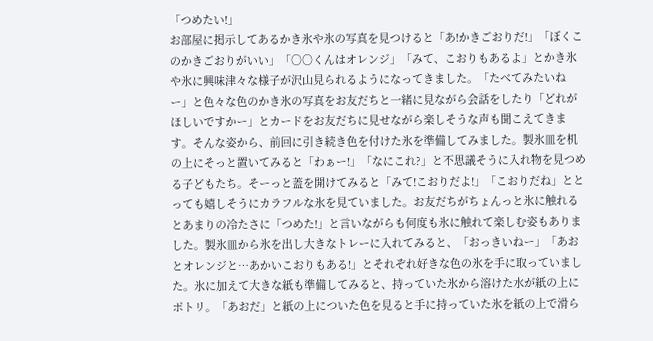「つめたい!」
お部屋に掲示してあるかき氷や氷の写真を見つけると「あ!かきごおりだ!」「ぼくこのかきごおりがいい」「○○くんはオレンジ」「みて、こおりもあるよ」とかき氷や氷に興味津々な様子が沢山見られるようになってきました。「たべてみたいねー」と色々な色のかき氷の写真をお友だちと一緒に見ながら会話をしたり「どれがほしいですかー」とカードをお友だちに見せながら楽しそうな声も聞こえてきます。そんな姿から、前回に引き続き色を付けた氷を準備してみました。製氷皿を机の上にそっと置いてみると「わぁー!」「なにこれ?」と不思議そうに入れ物を見つめる子どもたち。そーっと蓋を開けてみると「みて!こおりだよ!」「こおりだね」ととっても嬉しそうにカラフルな氷を見ていました。お友だちがちょんっと氷に触れるとあまりの冷たさに「つめた!」と言いながらも何度も氷に触れて楽しむ姿もありました。製氷皿から氷を出し大きなトレーに入れてみると、「おっきいねー」「あおとオレンジと…あかいこおりもある!」とそれぞれ好きな色の氷を手に取っていました。氷に加えて大きな紙も準備してみると、持っていた氷から溶けた水が紙の上にポトリ。「あおだ」と紙の上についた色を見ると手に持っていた氷を紙の上で滑ら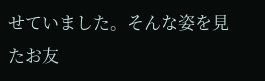せていました。そんな姿を見たお友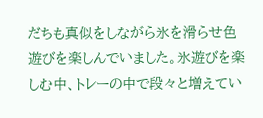だちも真似をしながら氷を滑らせ色遊びを楽しんでいました。氷遊びを楽しむ中、トレーの中で段々と増えてい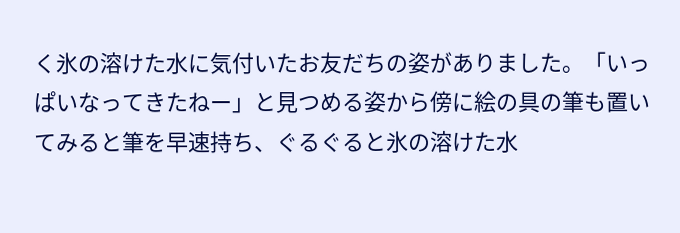く氷の溶けた水に気付いたお友だちの姿がありました。「いっぱいなってきたねー」と見つめる姿から傍に絵の具の筆も置いてみると筆を早速持ち、ぐるぐると氷の溶けた水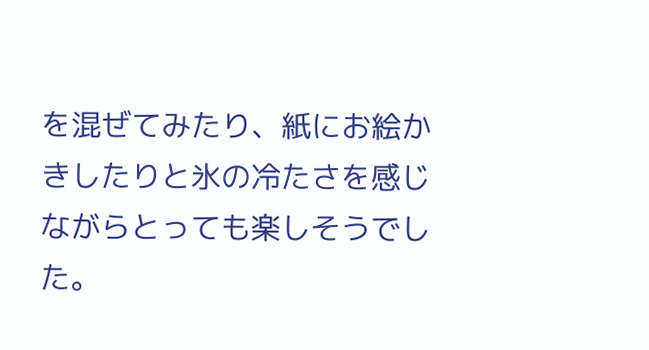を混ぜてみたり、紙にお絵かきしたりと氷の冷たさを感じながらとっても楽しそうでした。